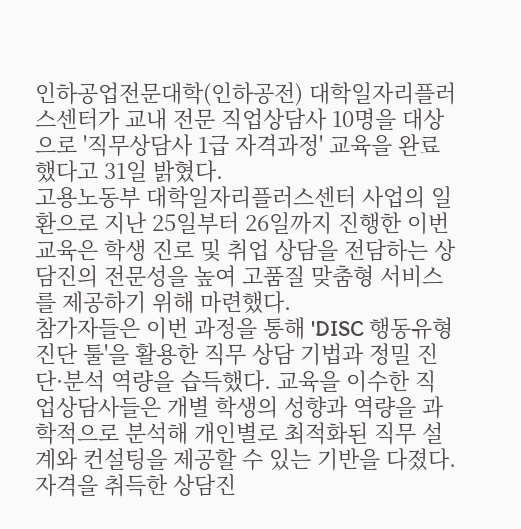인하공업전문대학(인하공전) 대학일자리플러스센터가 교내 전문 직업상담사 10명을 대상으로 '직무상담사 1급 자격과정' 교육을 완료했다고 31일 밝혔다.
고용노동부 대학일자리플러스센터 사업의 일환으로 지난 25일부터 26일까지 진행한 이번 교육은 학생 진로 및 취업 상담을 전담하는 상담진의 전문성을 높여 고품질 맞춤형 서비스를 제공하기 위해 마련했다.
참가자들은 이번 과정을 통해 'DISC 행동유형 진단 툴'을 활용한 직무 상담 기법과 정밀 진단·분석 역량을 습득했다. 교육을 이수한 직업상담사들은 개별 학생의 성향과 역량을 과학적으로 분석해 개인별로 최적화된 직무 설계와 컨설팅을 제공할 수 있는 기반을 다졌다.
자격을 취득한 상담진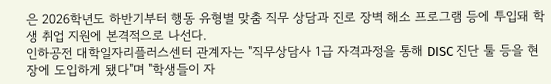은 2026학년도 하반기부터 행동 유형별 맞춤 직무 상담과 진로 장벽 해소 프로그램 등에 투입돼 학생 취업 지원에 본격적으로 나선다.
인하공전 대학일자리플러스센터 관계자는 "직무상담사 1급 자격과정을 통해 DISC 진단 툴 등을 현장에 도입하게 됐다"며 "학생들이 자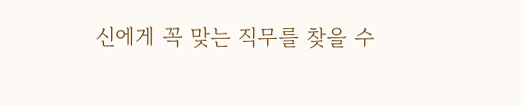신에게 꼭 맞는 직무를 찾을 수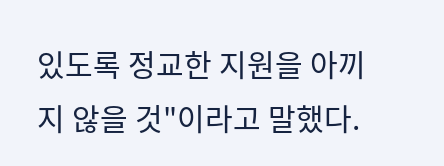있도록 정교한 지원을 아끼지 않을 것"이라고 말했다.